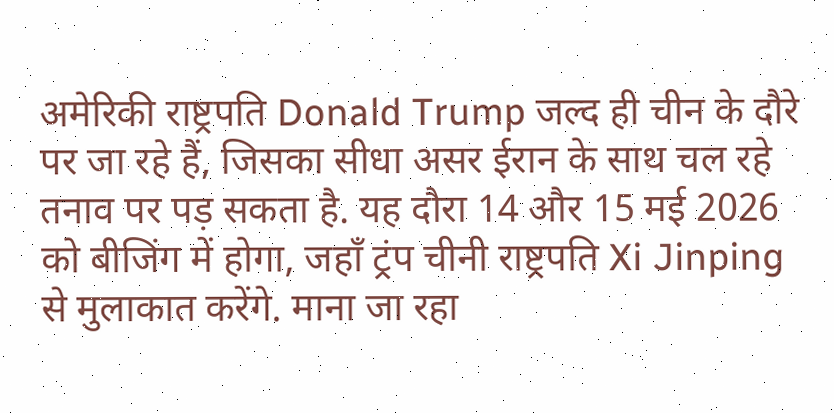अमेरिकी राष्ट्रपति Donald Trump जल्द ही चीन के दौरे पर जा रहे हैं, जिसका सीधा असर ईरान के साथ चल रहे तनाव पर पड़ सकता है. यह दौरा 14 और 15 मई 2026 को बीजिंग में होगा, जहाँ ट्रंप चीनी राष्ट्रपति Xi Jinping से मुलाकात करेंगे. माना जा रहा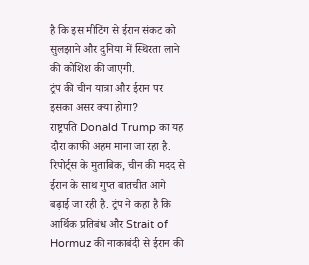है कि इस मीटिंग से ईरान संकट को सुलझाने और दुनिया में स्थिरता लाने की कोशिश की जाएगी.
ट्रंप की चीन यात्रा और ईरान पर इसका असर क्या होगा?
राष्ट्रपति Donald Trump का यह दौरा काफी अहम माना जा रहा है. रिपोर्ट्स के मुताबिक, चीन की मदद से ईरान के साथ गुप्त बातचीत आगे बढ़ाई जा रही है. ट्रंप ने कहा है कि आर्थिक प्रतिबंध और Strait of Hormuz की नाकाबंदी से ईरान की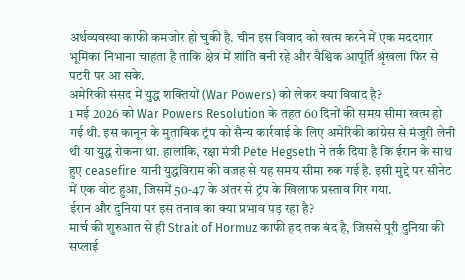अर्थव्यवस्था काफी कमजोर हो चुकी है. चीन इस विवाद को खत्म करने में एक मददगार भूमिका निभाना चाहता है ताकि क्षेत्र में शांति बनी रहे और वैश्विक आपूर्ति श्रृंखला फिर से पटरी पर आ सके.
अमेरिकी संसद में युद्ध शक्तियों (War Powers) को लेकर क्या विवाद है?
1 मई 2026 को War Powers Resolution के तहत 60 दिनों की समय सीमा खत्म हो गई थी. इस कानून के मुताबिक ट्रंप को सैन्य कार्रवाई के लिए अमेरिकी कांग्रेस से मंजूरी लेनी थी या युद्ध रोकना था. हालांकि, रक्षा मंत्री Pete Hegseth ने तर्क दिया है कि ईरान के साथ हुए ceasefire यानी युद्धविराम की वजह से यह समय सीमा रुक गई है. इसी मुद्दे पर सीनेट में एक वोट हुआ, जिसमें 50-47 के अंतर से ट्रंप के खिलाफ प्रस्ताव गिर गया.
ईरान और दुनिया पर इस तनाव का क्या प्रभाव पड़ रहा है?
मार्च की शुरुआत से ही Strait of Hormuz काफी हद तक बंद है, जिससे पूरी दुनिया की सप्लाई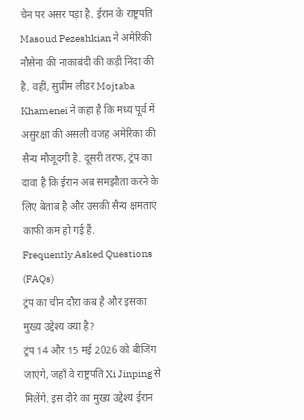चेन पर असर पड़ा है. ईरान के राष्ट्रपति Masoud Pezeshkian ने अमेरिकी नौसेना की नाकाबंदी की कड़ी निंदा की है. वहीं, सुप्रीम लीडर Mojtaba Khamenei ने कहा है कि मध्य पूर्व में असुरक्षा की असली वजह अमेरिका की सैन्य मौजूदगी है. दूसरी तरफ, ट्रंप का दावा है कि ईरान अब समझौता करने के लिए बेताब है और उसकी सैन्य क्षमताएं काफी कम हो गई हैं.
Frequently Asked Questions (FAQs)
ट्रंप का चीन दौरा कब है और इसका मुख्य उद्देश्य क्या है?
ट्रंप 14 और 15 मई 2026 को बीजिंग जाएंगे, जहाँ वे राष्ट्रपति Xi Jinping से मिलेंगे. इस दौरे का मुख्य उद्देश्य ईरान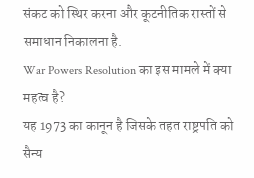संकट को स्थिर करना और कूटनीतिक रास्तों से समाधान निकालना है.
War Powers Resolution का इस मामले में क्या महत्व है?
यह 1973 का कानून है जिसके तहत राष्ट्रपति को सैन्य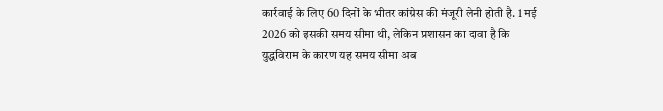कार्रवाई के लिए 60 दिनों के भीतर कांग्रेस की मंजूरी लेनी होती है. 1 मई 2026 को इसकी समय सीमा थी, लेकिन प्रशासन का दावा है कि युद्धविराम के कारण यह समय सीमा अब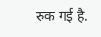रुक गई है.